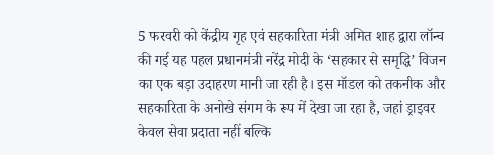5 फरवरी को केंद्रीय गृह एवं सहकारिता मंत्री अमित शाह द्वारा लॉन्च की गई यह पहल प्रधानमंत्री नरेंद्र मोदी के ‘सहकार से समृद्धि’ विजन का एक बड़ा उदाहरण मानी जा रही है। इस मॉडल को तकनीक और सहकारिता के अनोखे संगम के रूप में देखा जा रहा है, जहां ड्राइवर केवल सेवा प्रदाता नहीं बल्कि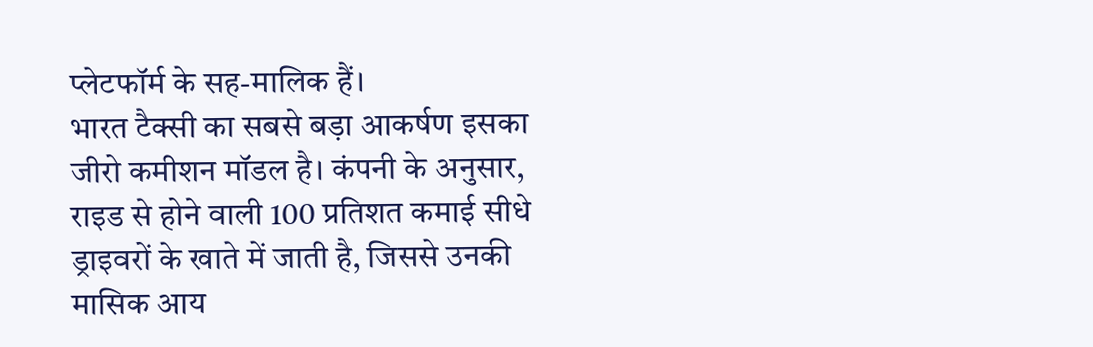प्लेटफॉर्म के सह-मालिक हैं।
भारत टैक्सी का सबसे बड़ा आकर्षण इसका जीरो कमीशन मॉडल है। कंपनी के अनुसार, राइड से होने वाली 100 प्रतिशत कमाई सीधे ड्राइवरों के खाते में जाती है, जिससे उनकी मासिक आय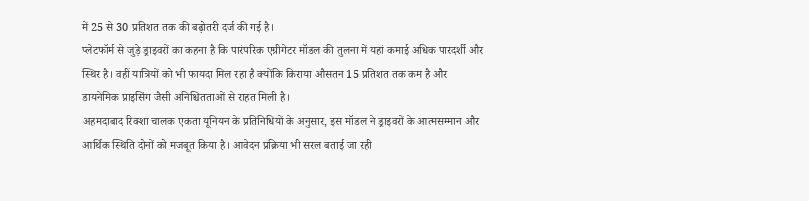में 25 से 30 प्रतिशत तक की बढ़ोतरी दर्ज की गई है।
प्लेटफॉर्म से जुड़े ड्राइवरों का कहना है कि पारंपरिक एग्रीगेटर मॉडल की तुलना में यहां कमाई अधिक पारदर्शी और स्थिर है। वहीं यात्रियों को भी फायदा मिल रहा है क्योंकि किराया औसतन 15 प्रतिशत तक कम है और डायनेमिक प्राइसिंग जैसी अनिश्चितताओं से राहत मिली है।
अहमदाबाद रिक्शा चालक एकता यूनियन के प्रतिनिधियों के अनुसार, इस मॉडल ने ड्राइवरों के आत्मसम्मान और आर्थिक स्थिति दोनों को मजबूत किया है। आवेदन प्रक्रिया भी सरल बताई जा रही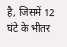है, जिसमें 12 घंटे के भीतर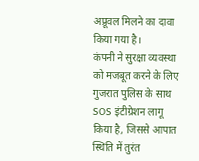अप्रूवल मिलने का दावा किया गया है।
कंपनी ने सुरक्षा व्यवस्था को मजबूत करने के लिए गुजरात पुलिस के साथ SOS इंटीग्रेशन लागू किया है, जिससे आपात स्थिति में तुरंत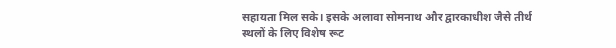सहायता मिल सके। इसके अलावा सोमनाथ और द्वारकाधीश जैसे तीर्थ स्थलों के लिए विशेष रूट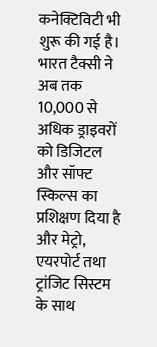कनेक्टिविटी भी शुरू की गई है।
भारत टैक्सी ने अब तक 10,000 से अधिक ड्राइवरों को डिजिटल और सॉफ्ट स्किल्स का प्रशिक्षण दिया है और मेट्रो, एयरपोर्ट तथा ट्रांजिट सिस्टम के साथ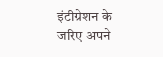इंटीग्रेशन के जरिए अपने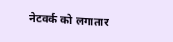नेटवर्क को लगातार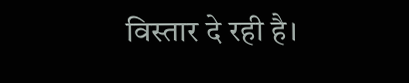विस्तार दे रही है।